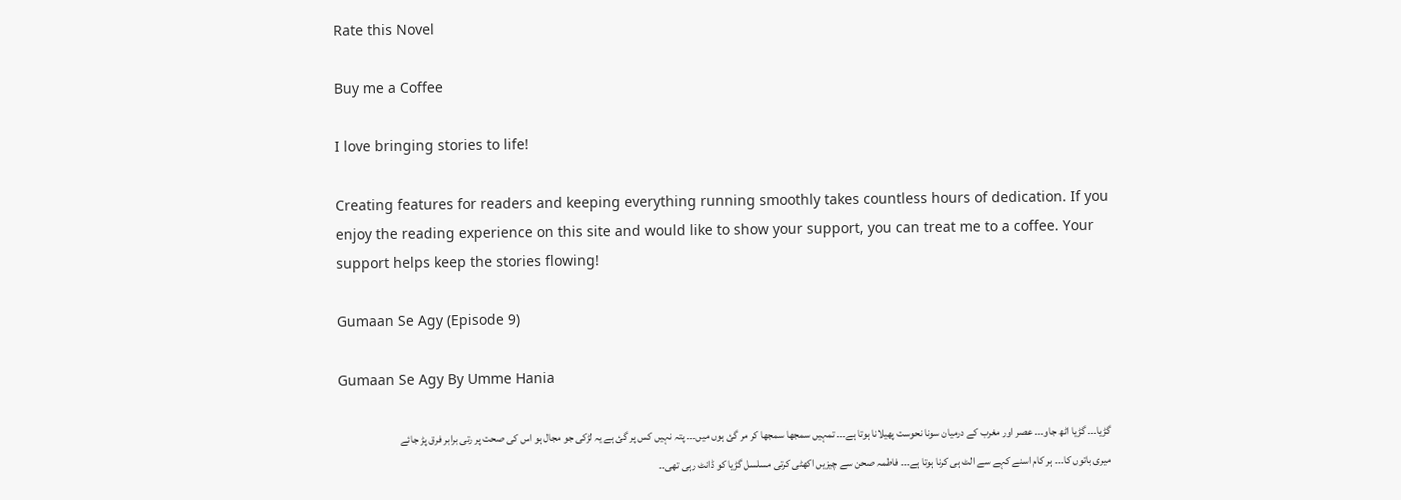Rate this Novel

Buy me a Coffee

I love bringing stories to life!

Creating features for readers and keeping everything running smoothly takes countless hours of dedication. If you enjoy the reading experience on this site and would like to show your support, you can treat me to a coffee. Your support helps keep the stories flowing!

Gumaan Se Agy (Episode 9)

Gumaan Se Agy By Umme Hania

گڑیا۔۔۔ گڑیا اٹھ جاو۔۔۔ عصر اور مغرب کے درمیان سونا نحوست پھیلانا ہوتا ہے۔۔۔ تمہیں سمجھا سمجھا کر مر گئ ہوں میں۔۔۔ پتہ نہیں کس پر گئ ہے یہ لڑکی جو مجال ہو اس کی صحت پر رتی برابر فرق پڑ جائے میری باتوں کا۔۔۔ ہر کام اسنے کہے سے الٹ ہی کرنا ہوتا ہے۔۔۔ فاطمہ صحن سے چیزیں اکھٹی کرتی مسلسل گڑیا کو ڈانٹ رہی تھی۔۔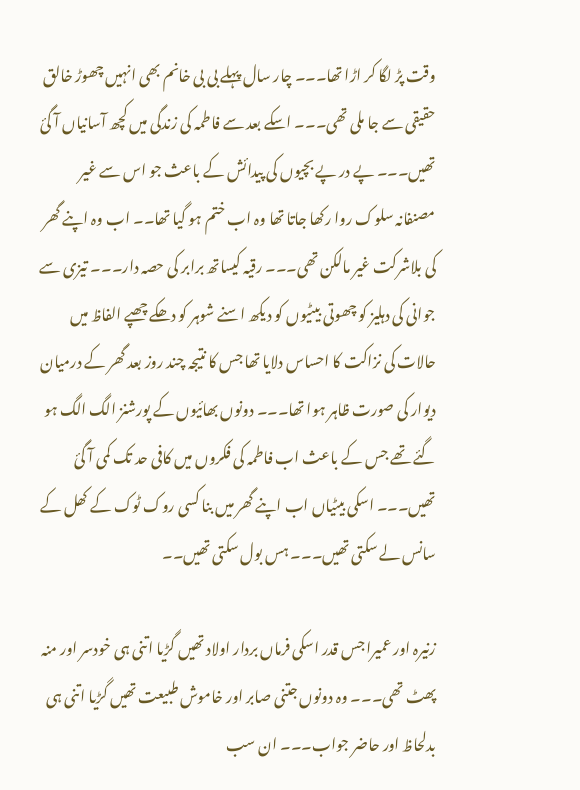وقت پڑ لگا کر اڑا تھا۔۔۔ چار سال پہلے بی بی خانم بھی انہیں چھوڑ خالق حقیقی سے جا ملی تھی۔۔۔ اسکے بعد سے فاطمہ کی زندگی میں کچھ آسانیاں آ گئ تھیں۔۔۔ پے در پے بچیوں کی پیدائش کے باعث جو اس سے غیر مصنفانہ سلوک روا رکھا جاتا تھا وہ اب ختم ہو گیا تھا۔۔ اب وہ اپنے گھر کی بلاشرکت غیر مالکن تھی۔۔۔ رقیہ کیساتھ برابر کی حصہ دار۔۔۔ تیزی سے جوانی کی دہلیز کو چھوتی بیٹیوں کو دیکھ اسنے شوہر کو دھکے چھپے الفاظ میں حالات کی نزاکت کا احساس دلایا تھا جس کا نتیجہ چند روز بعد گھر کے درمیان دیوار کی صورت ظاہر ہوا تھا۔۔۔ دونوں بھائیوں کے پورشنز الگ الگ ہو گئے تھے جس کے باعث اب فاطمہ کی فکروں میں کافی حد تک کمی آ گئ تھیں۔۔۔ اسکی بیٹیاں اب اپنے گھر میں بنا کسی روک ٹوک کے کھل کے سانس لے سکتی تھیں۔۔۔ ہس بول سکتی تھیں۔۔

زنیرہ اور عمیرا جس قدر اسکی فرماں بردار اولاد تھیں گڑیا اتنی ہی خودسر اور منہ پھٹ تھی۔۔۔ وہ دونوں جتنی صابر اور خاموش طبیعت تھیں گڑیا اتنی ہی بدلحاظ اور حاضر جواب۔۔۔ ان سب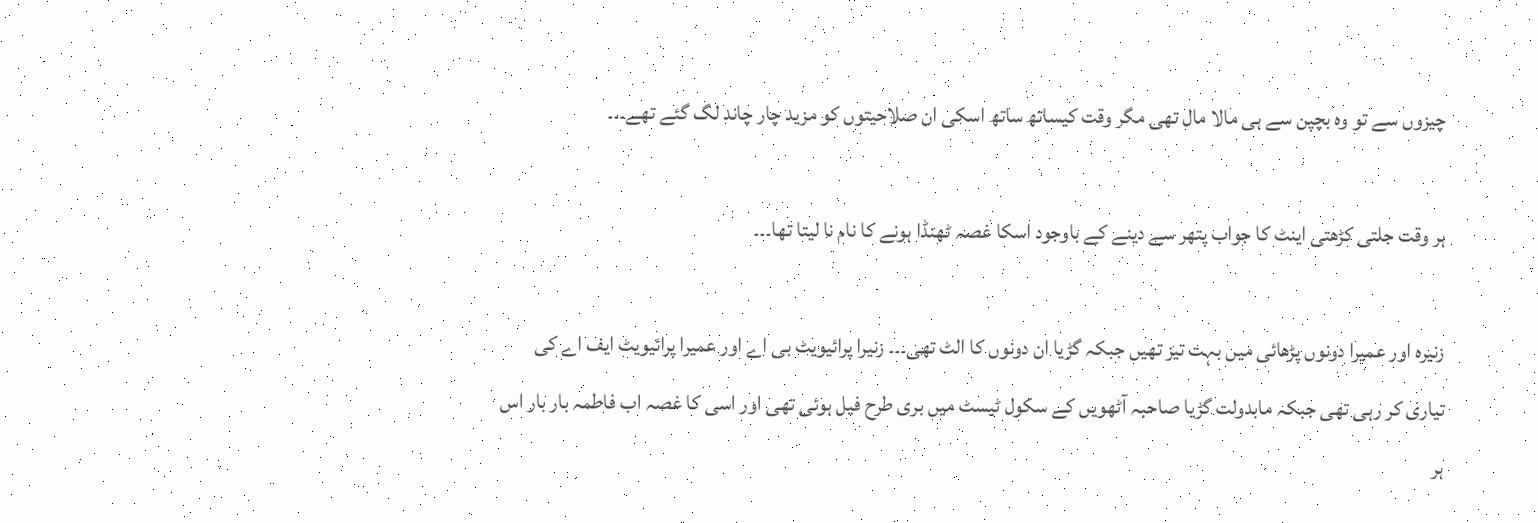چیزوں سے تو وہ بچپن سے ہی مالا مال تھی مگر وقت کیساتھ ساتھ اسکی ان صلاحیتوں کو مزید چار چاند لگ گئے تھے۔۔۔

ہر وقت جلتی کڑھتی اینٹ کا جواب پتھر سے دینے کے باوجود اسکا غصہ ٹھنڈا ہونے کا نام نا لیتا تھا۔۔۔

زنیرہ اور عمیرا دونوں پڑھائی میں بہت تیز تھیں جبکہ گڑیا ان دونوں کا الٹ تھی۔۔۔ زنیرا پرائیویٹ بی اے اور عمیرا پرائیویٹ ایف اے کی تیاری کر رہی تھی جبکہ مابدولت گڑیا صاحبہ آٹھویں کے سکول ٹیسٹ میں بری طرح فیل ہوئی تھی اور اسی کا غصہ اب فاطمہ بار بار اس ہر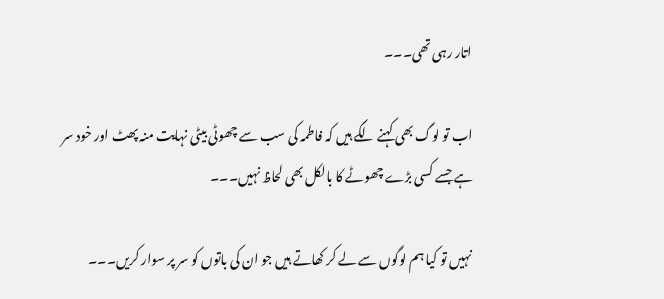اتار رہی تھی۔۔۔

اب تو لوگ بھی کہنے لگے ہیں کہ فاطمہ کی سب سے چھوٹی بیٹی نہایت منہ پھٹ اور خود سر ہے جسے کسی بڑے چھوٹے کا بالکل بھی لحاظ نہیں۔۔۔

نہیں تو کیا ہم لوگوں سے لے کر کھاتے ہیں جو ان کی باتوں کو سر پر سوار کریں۔۔۔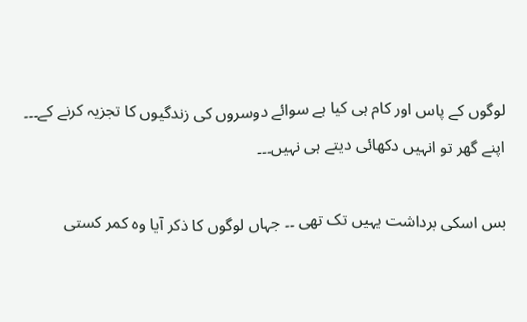لوگوں کے پاس اور کام ہی کیا ہے سوائے دوسروں کی زندگیوں کا تجزیہ کرنے کے۔۔۔ اپنے گھر تو انہیں دکھائی دیتے ہی نہیں۔۔۔

بس اسکی برداشت یہیں تک تھی ۔۔ جہاں لوگوں کا ذکر آیا وہ کمر کستی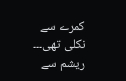کمرے سے نکلی تھی۔۔۔ ریشم سے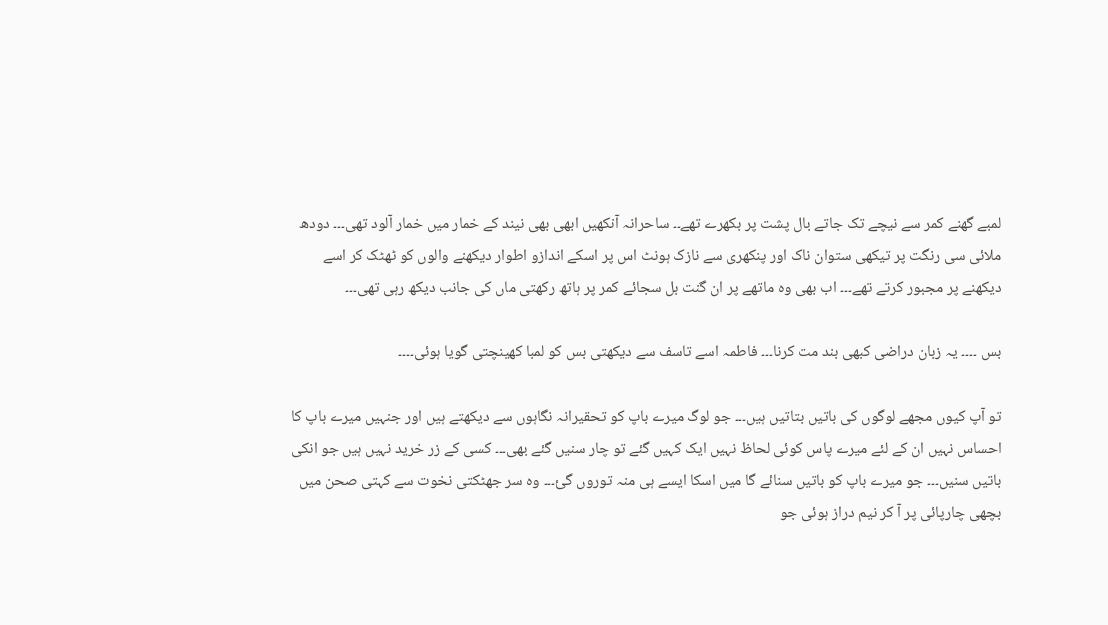لمبے گھنے کمر سے نیچے تک جاتے بال پشت پر بکھرے تھے۔۔ ساحرانہ آنکھیں ابھی بھی نیند کے خمار میں خمار آلود تھی۔۔۔ دودھ ملائی سی رنگت پر تیکھی ستوان ناک اور پنکھری سے نازک ہونٹ اس پر اسکے اندازو اطوار دیکھنے والوں کو ٹھٹک کر اسے دیکھنے پر مجبور کرتے تھے۔۔۔ اب بھی وہ ماتھے پر ان گنت بل سجائے کمر پر ہاتھ رکھتی ماں کی جانب دیکھ رہی تھی۔۔۔

بس ۔۔۔۔ یہ زبان دراضی کبھی بند مت کرنا۔۔۔ فاطمہ اسے تاسف سے دیکھتی بس کو لمبا کھینچتی گویا ہوئی۔۔۔۔

تو آپ کیوں مجھے لوگوں کی باتیں بتاتیں ہیں۔۔۔ جو لوگ میرے باپ کو تحقیرانہ نگاہوں سے دیکھتے ہیں اور جنہیں میرے باپ کا احساس نہیں ان کے لئے میرے پاس کوئی لحاظ نہیں ایک کہیں گئے تو چار سنیں گئے بھی۔۔۔ کسی کے زر خرید نہیں ہیں جو انکی باتیں سنیں۔۔۔ جو میرے باپ کو باتیں سنائے گا میں اسکا ایسے ہی منہ توروں گئ۔۔۔ وہ سر جھٹکتی نخوت سے کہتی صحن میں بچھی چارپائی پر آ کر نیم دراز ہوئی جو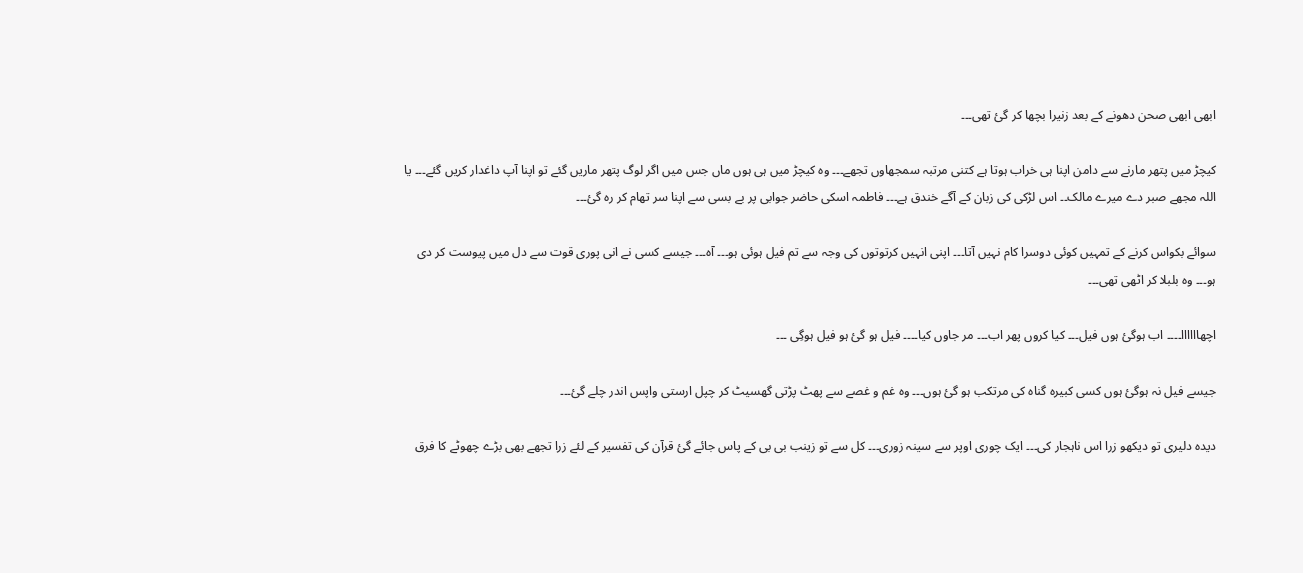ابھی ابھی صحن دھونے کے بعد زنیرا بچھا کر گئ تھی۔۔۔

کیچڑ میں پتھر مارنے سے دامن اپنا ہی خراب ہوتا ہے کتنی مرتبہ سمجھاوں تجھے۔۔۔ وہ کیچڑ میں ہی ہوں ماں جس میں اگر لوگ پتھر ماریں گئے تو اپنا آپ داغدار کریں گئے۔۔۔ یا اللہ مجھے صبر دے میرے مالک۔۔ اس لڑکی کی زبان کے آگے خندق ہے۔۔۔ فاطمہ اسکی حاضر جوابی پر بے بسی سے اپنا سر تھام کر رہ گئ۔۔۔

سوائے بکواس کرنے کے تمہیں کوئی دوسرا کام نہیں آتا۔۔۔ اپنی انہیں کرتوتوں کی وجہ سے تم فیل ہوئی ہو۔۔۔ آہ۔۔۔ جیسے کسی نے انی پوری قوت سے دل میں پیوست کر دی ہو۔۔۔ وہ بلبلا کر اٹھی تھی۔۔۔

اچھاااااا۔۔۔۔ اب ہوگئ ہوں فیل۔۔۔ کیا کروں پھر اب۔۔۔ مر جاوں کیا۔۔۔۔ فیل ہو گئ ہو فیل ہوگِی ۔۔۔

جیسے فیل نہ ہوگئ ہوں کسی کبیرہ گناہ کی مرتکب ہو گئ ہوں۔۔۔ وہ غم و غصے سے پھٹ پڑتی گھسیٹ کر چپل ارستی واپس اندر چلے گئ۔۔۔

دیدہ دلیری تو دیکھو زرا اس ناہجار کی۔۔۔ ایک چوری اوپر سے سینہ زوری۔۔۔ کل سے تو زینب بی بی کے پاس جائے گئ قرآن کی تفسیر کے لئے زرا تجھے بھی بڑے چھوٹے کا فرق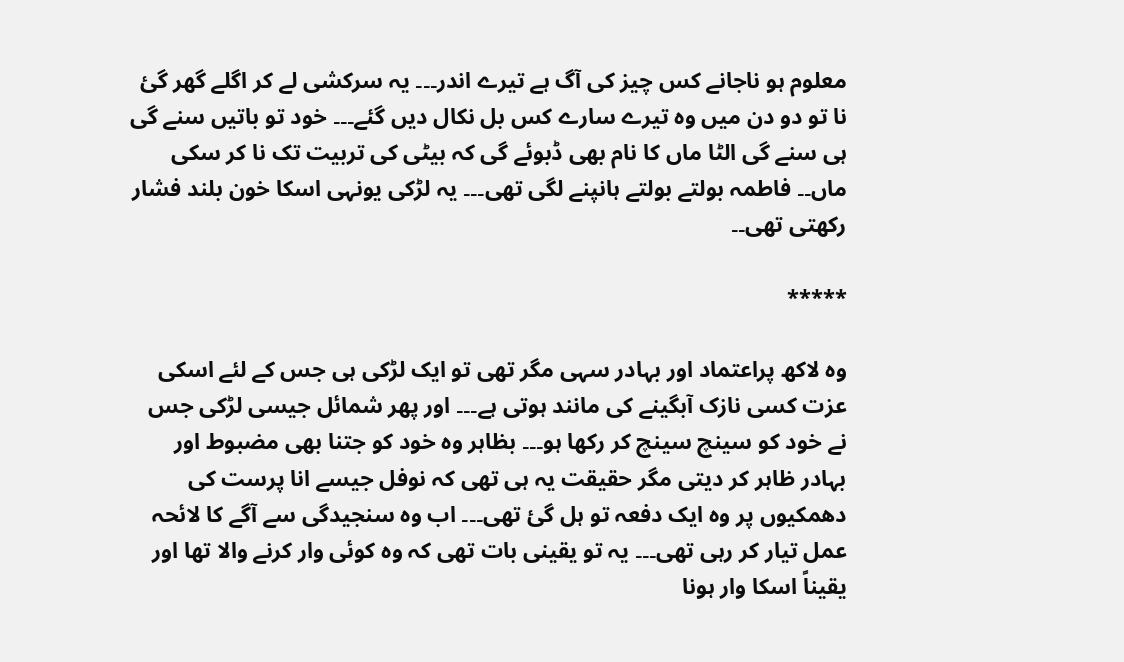معلوم ہو ناجانے کس چیز کی آگ ہے تیرے اندر۔۔۔ یہ سرکشی لے کر اگلے گھر گئ نا تو دو دن میں وہ تیرے سارے کس بل نکال دیں گئے۔۔۔ خود تو باتیں سنے گی ہی سنے گی الٹا ماں کا نام بھی ڈبوئے گی کہ بیٹی کی تربیت تک نا کر سکی ماں۔۔ فاطمہ بولتے بولتے ہانپنے لگی تھی۔۔۔ یہ لڑکی یونہی اسکا خون بلند فشار رکھتی تھی۔۔

*****

وہ لاکھ پراعتماد اور بہادر سہی مگر تھی تو ایک لڑکی ہی جس کے لئے اسکی عزت کسی نازک آبگینے کی مانند ہوتی ہے۔۔۔ اور پھر شمائل جیسی لڑکی جس نے خود کو سینچ سینچ کر رکھا ہو۔۔۔ بظاہر وہ خود کو جتنا بھی مضبوط اور بہادر ظاہر کر دیتی مگر حقیقت یہ ہی تھی کہ نوفل جیسے انا پرست کی دھمکیوں پر وہ ایک دفعہ تو ہل گئ تھی۔۔۔ اب وہ سنجیدگی سے آگے کا لائحہ عمل تیار کر رہی تھی۔۔۔ یہ تو یقینی بات تھی کہ وہ کوئی وار کرنے والا تھا اور یقیناً اسکا وار ہونا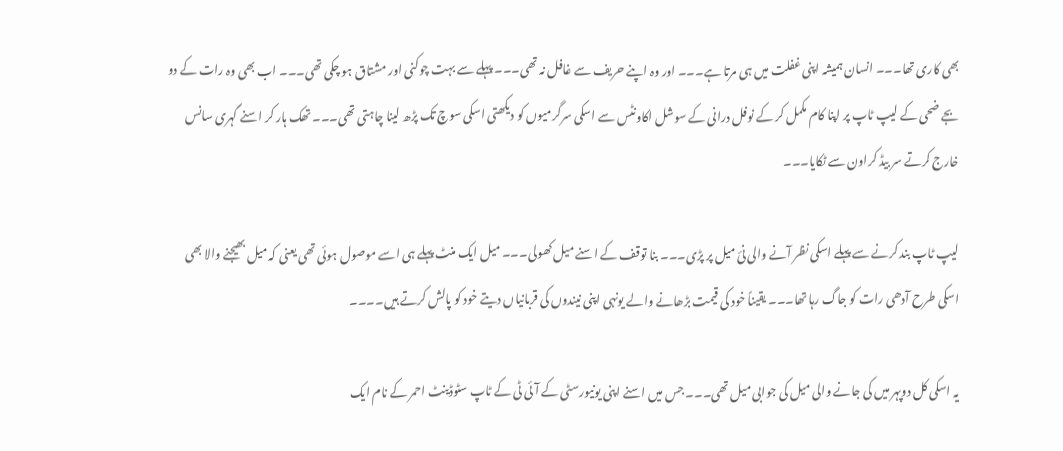بھی کاری تھا۔۔۔ انسان ہمیشہ اپنی غفلت میں ہی مرتا ہے۔۔۔ اور وہ اپنے حریف سے غافل نہ تھی۔۔۔ پہلے سے بہت چوکنی اور مشتاق ہو چکی تھی۔۔۔ اب بھی وہ رات کے دو بجے ضحی کے لیپ ٹاپ پر اپنا کام مکمل کر کے نوفل درانی کے سوشل اکاونٹس سے اسکی سرگرمیوں کو دیکھتی اسکی سوچ تک پڑھ لینا چاہتی تھی۔۔۔ تھک ہار کر اسنے گہری سانس خارج کرتے سر بیڈ کراون سے ٹکایا۔۔۔

لیپ ٹاپ بند کرنے سے پہلے اسکی نظر آنے والی نئ میل پر پڑی۔۔۔ بنا توقف کے اسنے میل کھولی۔۔۔ میل ایک منٹ پہلے ہی اسے موصول ہوئی تھی یعنی کہ میل بھیجنے والا بھی اسکی طرح آدھی رات کو جاگ رہا تھا۔۔۔ یقیناً خود کی قیمت بڑھانے والے یونہی اپنی نیندوں کی قربانیاں دیتے خود کو پالش کرتے ہیں۔۔۔۔

یہ اسکی کل دوپہر میں کی جانے والی میل کی جوابی میل تھی۔۔۔ جس میں اسنے اپنی یونیورسٹی کے آئی ٹی کے ٹاپ سٹوڈینٹ احمر کے نام ایک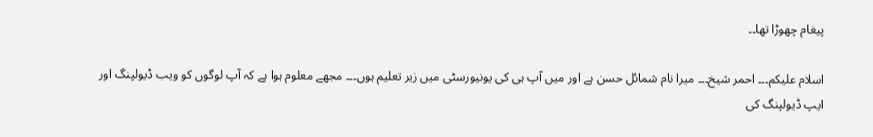پیغام چھوڑا تھا۔۔

اسلام علیکم۔۔۔ احمر شیخ۔۔۔ میرا نام شمائل حسن ہے اور میں آپ ہی کی یونیورسٹی میں زیر تعلیم ہوں۔۔۔ مجھے معلوم ہوا ہے کہ آپ لوگوں کو ویب ڈیولپنگ اور ایپ ڈیولپنگ کی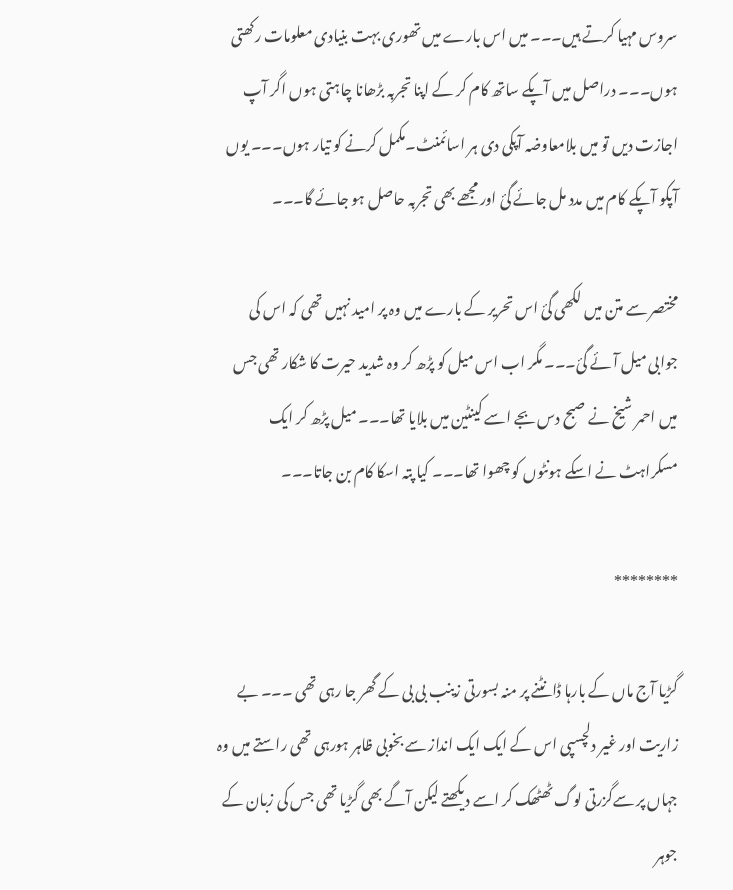سروس مہیا کرتے ہیں۔۔۔ میں اس بارے میں تھوری بہت بنیادی معلومات رکھتی ہوں۔۔۔ دراصل میں آپکے ساتھ کام کر کے اپنا تجربہ بڑھانا چاہتی ہوں اگر آپ اجازت دیں تو میں بلامعاوضہ آپکی دی ہر اسائمنٹ۔مکمل کرنے کو تیار ہوں۔۔۔ یوں آپکو آپکے کام میں مدد مل جائے گئ اور مجھے بھی تجربہ حاصل ہو جائے گا۔۔۔

مختصر سے متن میں لکھی گئ اس تحریر کے بارے میں وہ پر امید نہیں تھی کہ اس کی جوابی میل آئے گئ۔۔۔ مگر اب اس میل کو پڑھ کر وہ شدید حیرت کا شکار تھی جس میں احمر شیخ نے صبح دس بجے اسے کینٹین میں بلایا تھا۔۔۔ میل پڑھ کر ایک مسکراہٹ نے اسکے ہونٹوں کو چھوا تھا۔۔۔ کیا پتہ اسکا کام بن جاتا۔۔۔

********

گڑیا آج ماں کے بارہا ڈانٹنے پر منہ بسورتی زینب بی بی کے گھر جا رہی تھی ۔۔۔ بے زاریت اور غیر دلچسپی اس کے ایک ایک انداز سے بخوبی ظاہر ہورہی تھی راستے میں وہ جہاں پر سےگزرتی لوگ ٹھٹھک کر اسے دیکھتے لیکن آگے بھی گڑیا تھی جس کی زبان کے جوہر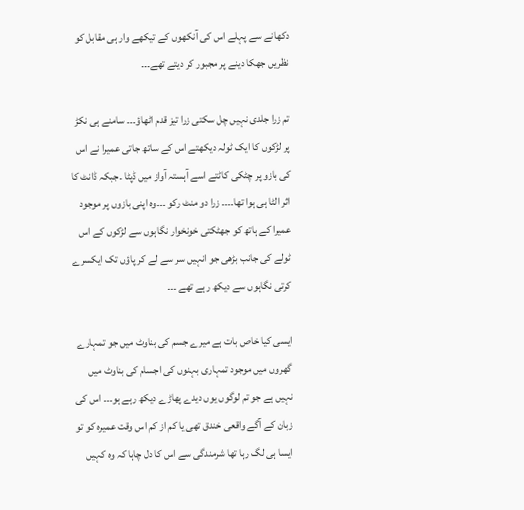دکھانے سے پہلے اس کی آنکھوں کے تیکھے وار ہی مقابل کو نظریں جھکا دینے پر مجبور کر دیتے تھے۔۔۔

تم زرا جلدی نہیں چل سکتی زرا تیز قدم اٹھاؤ۔۔۔ سامنے ہی نکڑ پر لڑکوں کا ایک ٹولہ دیکھتے اس کے ساتھ جاتی عمیرا نے اس کی بازو پر چٹکی کاٹتے اسے آہستہ آواز میں ڈپٹا ۔جبکہ ڈانٹ کا اثر الٹا ہی ہوا تھا۔۔۔۔ زرا دو منٹ رکو ۔۔۔وہ اپنی بازوں پر موجود عمیرا کے ہاتھ کو جھٹکتی خونخوار نگاہوں سے لڑکوں کے اس ٹولے کی جانب بڑھی جو انہیں سر سے لے کر پاؤں تک ایکسرے کرتی نگاہوں سے دیکھ رہے تھے ۔۔۔

ایسی کیا خاص بات ہے میرے جسم کی بناوٹ میں جو تمہارے گھروں میں موجود تمہاری بہنوں کی اجسام کی بناوٹ میں نہیں ہے جو تم لوگوں یوں دیدے پھاڑے دیکھ رہے ہو۔۔۔ اس کی زبان کے آگے واقعی خندق تھی یا کم از کم اس وقت عمیرہ کو تو ایسا ہی لگ رہا تھا شرمندگی سے اس کا دل چاہا کہ وہ کہیں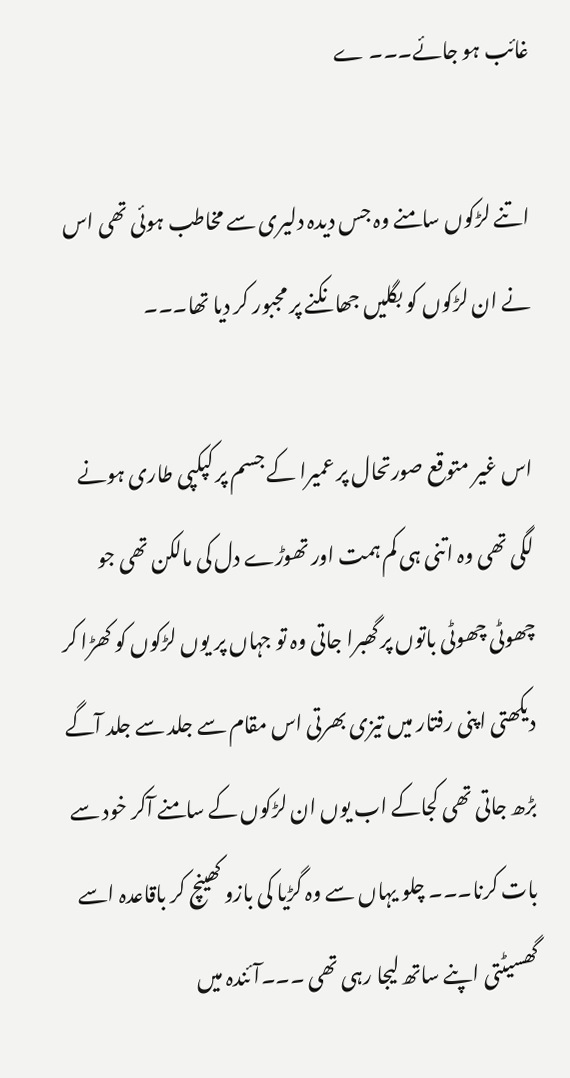غائب ہو جائے۔۔۔ ے

اتنے لڑکوں سامنے وہ جس دیدہ دلیری سے مخاطب ہوئی تھی اس نے ان لڑکوں کو بگلیں جھانکنے پر مجبور کر دیا تھا۔۔۔

اس غیر متوقع صورتحال پر عمیرا کے جسم پر کپکپی طاری ہونے لگی تھی وہ اتنی ہی کم ہمت اور تھوڑے دل کی مالکن تھی جو چھوٹی چھوٹی باتوں پر گھبرا جاتی وہ تو جہاں پر یوں لڑکوں کو کھڑا کر دیکھتی اپنی رفتار میں تیزی بھرتی اس مقام سے جلد سے جلد آگے بڑھ جاتی تھی کجاکے اب یوں ان لڑکوں کے سامنے آکر خود سے بات کرنا۔۔۔ چلو یہاں سے وہ گڑیا کی بازو کھینچ کر باقاعدہ اسے گھسیٹتی اپنے ساتھ لیجا رہی تھی ۔۔۔آئندہ میں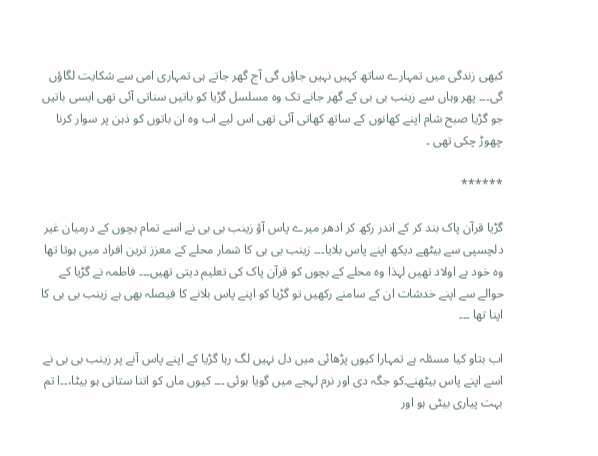کبھی زندگی میں تمہارے ساتھ کہیں نہیں جاؤں گی آج گھر جاتے ہی تمہاری امی سے شکایت لگاؤں گی۔۔۔ پھر وہاں سے زینب بی بی کے گھر جانے تک وہ مسلسل گڑیا کو باتیں سناتی آئی تھی ایسی باتیں جو گڑیا صبح شام اپنے کھانوں کے ساتھ کھاتی آئی تھی اس لیے اب وہ ان باتوں کو ذہن پر سوار کرنا چھوڑ چکی تھی ۔

******

گڑیا قرآن پاک بند کر کے اندر رکھ کر ادھر میرے پاس آؤ زینب بی بی نے اسے تمام بچوں کے درمیان غیر دلچسپی سے بیٹھے دیکھ اپنے پاس بلایا۔۔۔ زینب بی بی کا شمار محلے کے معزز ترین افراد میں ہوتا تھا وہ خود بے اولاد تھیں لہذا وہ محلے کے بچوں کو قرآن پاک کی تعلیم دیتی تھیں۔۔۔ فاطمہ نے گڑیا کے حوالے سے اپنے خدشات ان کے سامنے رکھیں تو گڑیا کو اپنے پاس بلانے کا فیصلہ بھی ہے زینب بی بی کا اپنا تھا ۔۔۔

اب بتاو کیا مسئلہ ہے تمہارا کیوں پڑھائی میں دل نہیں لگ رہا گڑیا کے اپنے پاس آنے پر زینب بی بی نے اسے اپنے پاس بیٹھنے۔کو جگہ دی اور نرم لہجے میں گویا ہوئی ۔۔۔ کیوں ماں کو اتنا ستاتی ہو بیٹا،۔۔ا تم بہت پیاری بیٹی ہو اور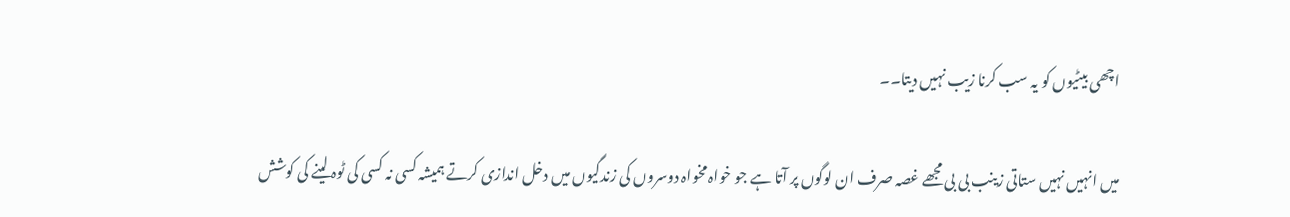اچھی بیٹیوں کو یہ سب کرنا زیب نہیں دیتا۔۔

میں انہیں نہیں ستاتی زینب بی بی مجھے غصہ صرف ان لوگوں پر آتا ہے جو خواہ مخواہ دوسروں کی زندگیوں میں دخل اندازی کرتے ہمیشہ کسی نہ کسی کی ٹوہ لینے کی کوشش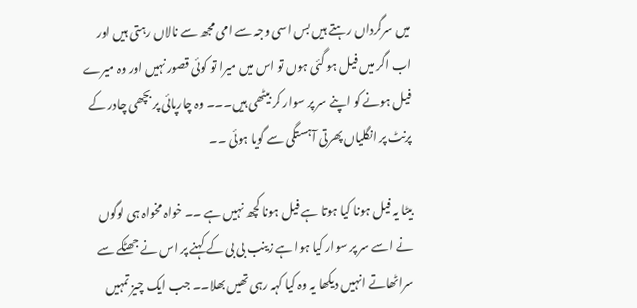میں سرگرداں رہتے ہیں بس اسی وجہ سے امی مجھ سے نالاں رہتی ہیں اور اب اگر میں فیل ہو گئی ہوں تو اس میں میرا تو کوئی قصور نہیں اور وہ میرے فیل ہونے کو اپنے سر پر سوار کر بیٹھی ہیں۔۔۔ وہ چارپائی پر بچھی چادر کے پرنٹ پر انگلیاں پھرتی آہستگی سے گویا ہوئی ۔۔

بیٹا یہ فیل ہونا کیا ہوتا ہے فیل ہونا کچھ نہیں ہے ۔۔ خواہ مخواہ ہی لوگوں نے اسے سر پر سوار کیا ہوا ہے زینب بی بی کے کہنے پر اس نے جھٹکے سے سراٹھاتے انہیں دیکھا یہ وہ کیا کہہ رہی تھیں بھلا۔۔ جب ایک چیز تمہیں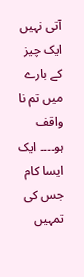آتی نہیں ایک چیز کے بارے میں تم نا واقف ہو۔۔۔۔ ایک ایسا کام جس کی تمہیں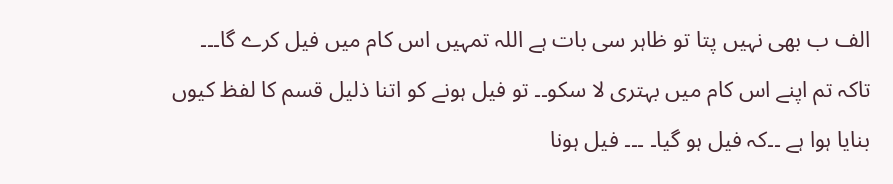الف ب بھی نہیں پتا تو ظاہر سی بات ہے اللہ تمہیں اس کام میں فیل کرے گا۔۔۔ تاکہ تم اپنے اس کام میں بہتری لا سکو۔۔ تو فیل ہونے کو اتنا ذلیل قسم کا لفظ کیوں بنایا ہوا ہے ۔۔کہ فیل ہو گیا۔ ۔۔۔ فیل ہونا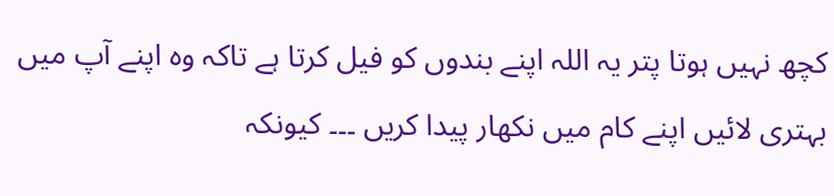کچھ نہیں ہوتا پتر یہ اللہ اپنے بندوں کو فیل کرتا ہے تاکہ وہ اپنے آپ میں بہتری لائیں اپنے کام میں نکھار پیدا کریں ۔۔۔ کیونکہ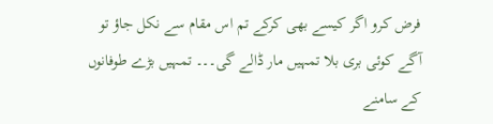فرض کرو اگر کیسے بھی کرکے تم اس مقام سے نکل جاؤ تو آگے کوئی بری بلا تمہیں مار ڈالے گی۔۔۔ تمہیں بڑے طوفانوں کے سامنے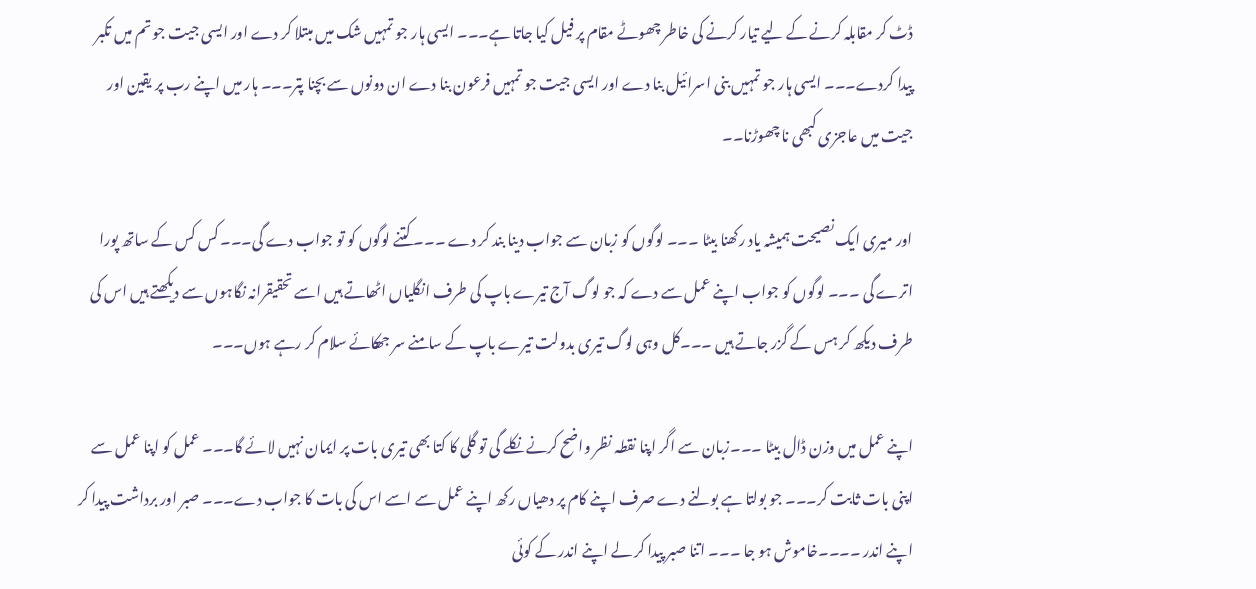ڈٹ کر مقابلہ کرنے کے لیے تیار کرنے کی خاطر چھوٹے مقام پر فیل کیا جاتا ہے۔۔۔ ایسی ہار جو تمہیں شک میں مبتلا کر دے اور ایسی جیت جو تم میں تکبر پیدا کردے۔۔۔ ایسی ہار جو تمہیں بنی اسرائیل بنا دے اور ایسی جیت جو تمہیں فرعون بنا دے ان دونوں سے بچنا پتر۔۔۔ ہار میں اپنے رب پر یقین اور جیت میں عاجزی کبھی نا چھوڑنا۔۔

اور میری ایک نصیحت ہمیشہ یاد رکھنا بیٹا ۔۔۔ لوگوں کو زبان سے جواب دینا بند کر دے ۔۔۔ کتنے لوگوں کو تو جواب دے گی۔۔۔ کس کس کے ساتھ پورا اترے گی ۔۔۔ لوگوں کو جواب اپنے عمل سے دے کہ جو لوگ آج تیرے باپ کی طرف انگلیاں اٹھاتے ہیں اسے تحقیقرانہ نگاہوں سے دیکھتے ہیں اس کی طرف دیکھ کر ہس کے گزر جاتے ہیں ۔۔۔کل وہی لوگ تیری بدولت تیرے باپ کے سامنے سر جھکائے سلام کر رہے ہوں۔۔۔

اپنے عمل میں وزن ڈال بیٹا ۔۔۔زبان سے اگر اپنا نقطہ نظر واضح کرنے نکلے گی تو گلی کا کتا بھی تیری بات پر ایمان نہیں لائے گا۔۔۔ عمل کو اپنا عمل سے اپنی بات ثابت کر۔۔۔ جو بولتا ہے بولنے دے صرف اپنے کام پر دھیاں رکھ اپنے عمل سے اسے اس کی بات کا جواب دے۔۔۔ صبر اور برداشت پیدا کر اپنے اندر ۔۔۔۔خاموش ہو جا ۔۔۔ اتنا صبر پیدا کر لے اپنے اندر کے کوئی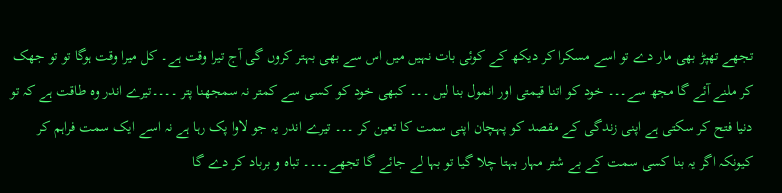تجھے تھپڑ بھی مار دے تو اسے مسکرا کر دیکھ کے کوئی بات نہیں میں اس سے بھی بہتر کروں گی آج تیرا وقت ہے۔ کل میرا وقت ہوگا تو تو جھک کر ملنے آئے گا مجھ سے۔۔۔ خود کو اتنا قیمتی اور انمول بنا لیں ۔۔۔ کبھی خود کو کسی سے کمتر نہ سمجھنا پتر ۔۔۔۔تیرے اندر وہ طاقت ہے کہ تو دنیا فتح کر سکتی ہے اپنی زندگی کے مقصد کو پہچان اپنی سمت کا تعین کر ۔۔۔ تیرے اندر یہ جو لاوا پک رہا ہے نہ اسے ایک سمت فراہم کر کیونکہ اگر یہ بنا کسی سمت کے بے شتر مہار بہتا چلا گیا تو بہا لے جائے گا تجھے۔۔۔۔ تباہ و برباد کر دے گا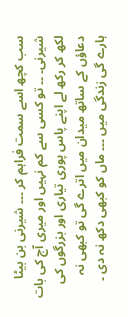سب کچھ اسے سمت فراہم کر ۔۔۔ شیرنی بن بیٹا شیرنی۔ ۔۔ تو کسی سے کم نہیں اور میری آج کی بات لکھ کر رکھ لے اپنے پاس پوری تیاری اور بزرگوں کی دعاؤں کے ساتھ میدان میں اترے گی تو کبھی نہ ہارے گی زندگی میں ۔۔۔ ماں کو کبھی دکھ نہ دی ۔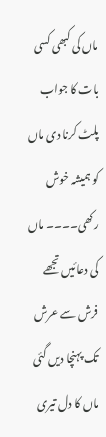ماں کی کبھی کسی بات کا جواب پلٹ کرنا دی ماں کو ہمیشہ خوش رکھی۔۔۔۔ ماں کی دعائیں تجھے فرش سے عرش تک پہنچا دیں گئی ماں کا دل تیری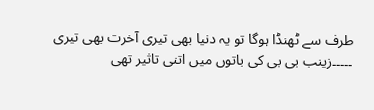طرف سے ٹھنڈا ہوگا تو یہ دنیا بھی تیری آخرت بھی تیری ۔۔۔۔۔زینب بی بی کی باتوں میں اتنی تاثیر تھی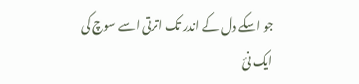جو اسکے دل کے اندر تک اترتی اسے سوچ کی ایک نئ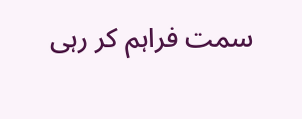سمت فراہم کر رہی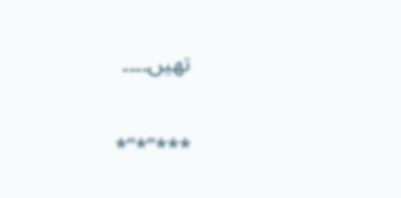تھیں۔۔۔۔

***”*”*